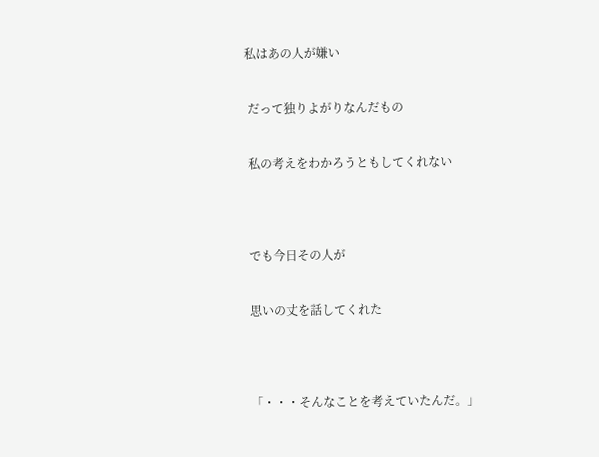私はあの人が嫌い


 だって独りよがりなんだもの


 私の考えをわかろうともしてくれない




 でも今日その人が


 思いの丈を話してくれた




 「・・・そんなことを考えていたんだ。」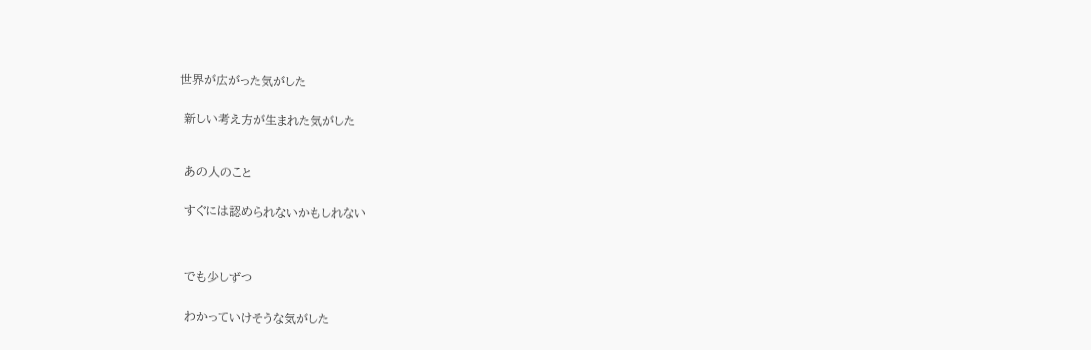世界が広がった気がした


 新しい考え方が生まれた気がした



 あの人のこと


 すぐには認められないかもしれない




 でも少しずつ


 わかっていけそうな気がした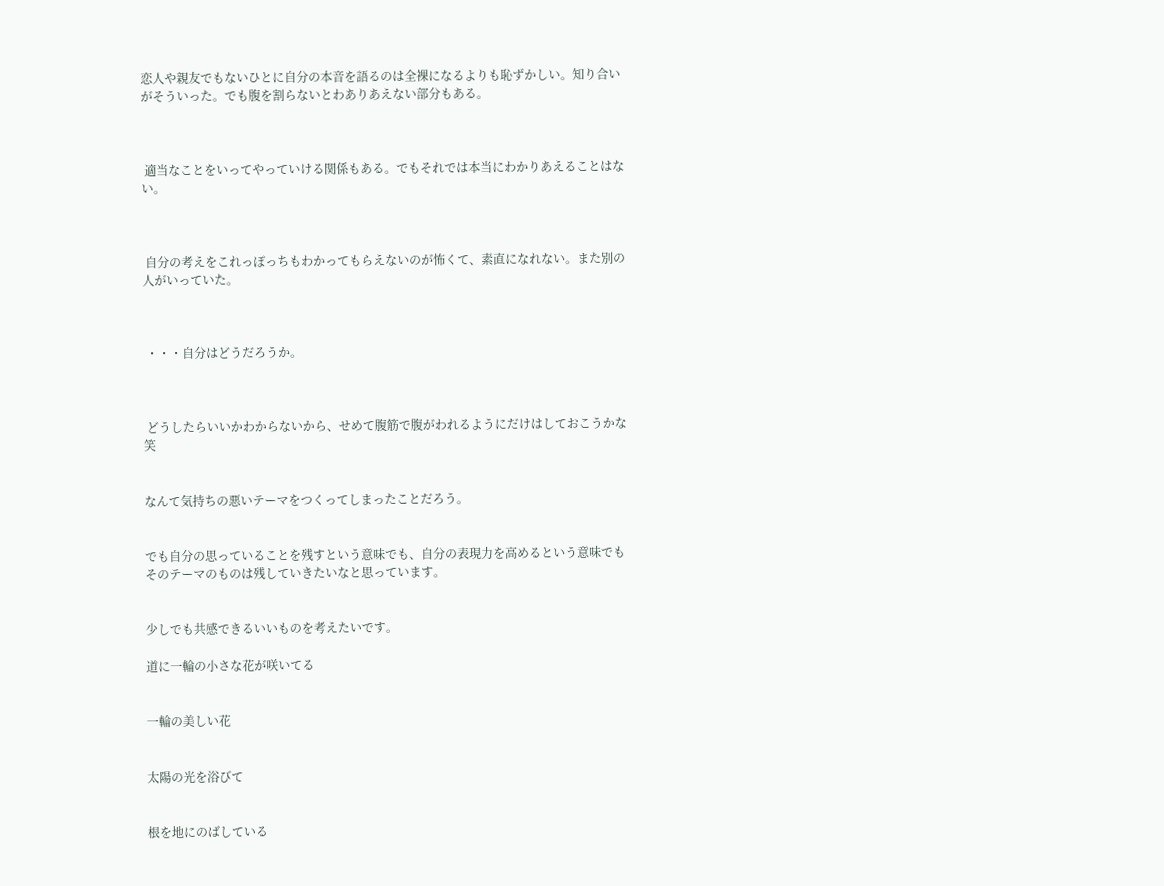恋人や親友でもないひとに自分の本音を語るのは全裸になるよりも恥ずかしい。知り合いがそういった。でも腹を割らないとわありあえない部分もある。



 適当なことをいってやっていける関係もある。でもそれでは本当にわかりあえることはない。



 自分の考えをこれっぽっちもわかってもらえないのが怖くて、素直になれない。また別の人がいっていた。



 ・・・自分はどうだろうか。



 どうしたらいいかわからないから、せめて腹筋で腹がわれるようにだけはしておこうかな笑


なんて気持ちの悪いテーマをつくってしまったことだろう。


でも自分の思っていることを残すという意味でも、自分の表現力を高めるという意味でもそのテーマのものは残していきたいなと思っています。


少しでも共感できるいいものを考えたいです。

道に一輪の小さな花が咲いてる


一輪の美しい花


太陽の光を浴びて


根を地にのばしている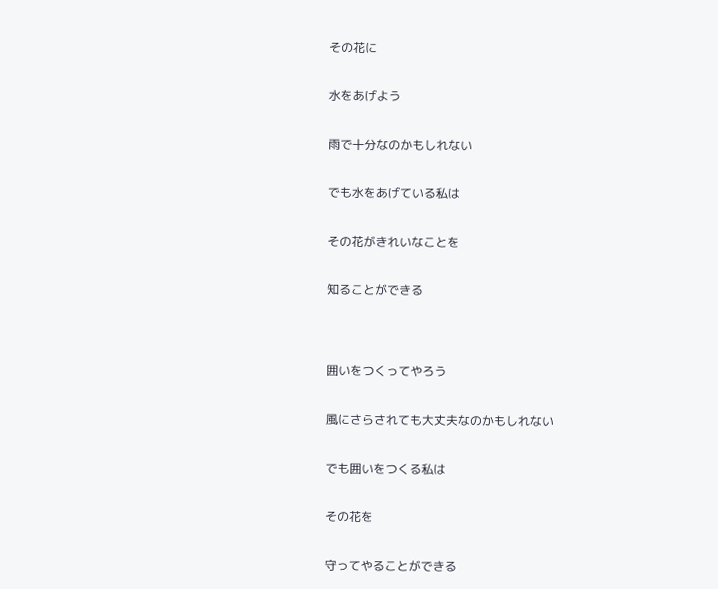その花に


水をあげよう


雨で十分なのかもしれない


でも水をあげている私は


その花がきれいなことを


知ることができる




囲いをつくってやろう


風にさらされても大丈夫なのかもしれない


でも囲いをつくる私は


その花を


守ってやることができる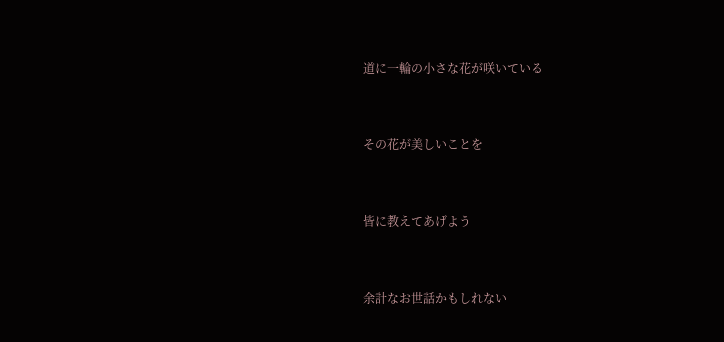道に一輪の小さな花が咲いている


その花が美しいことを


皆に教えてあげよう


余計なお世話かもしれない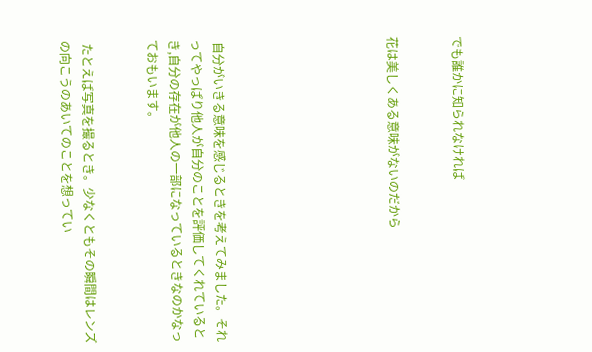でも誰かに知られなければ


花は美しくある意味がないのだから







 自分がいきる意味を感じるときを考えてみました。それってやっぱり他人が自分のことを評価してくれているとき,自分の存在が他人の一部になっているときなのかなっておもいます。


 たとえば写真を撮るとき。少なくともその瞬間はレンズの向こうのあいてのことを想ってい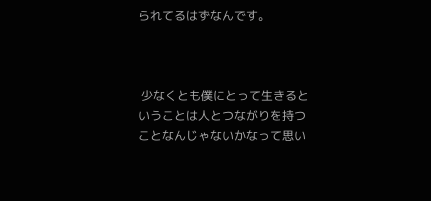られてるはずなんです。



 少なくとも僕にとって生きるということは人とつながりを持つことなんじゃないかなって思い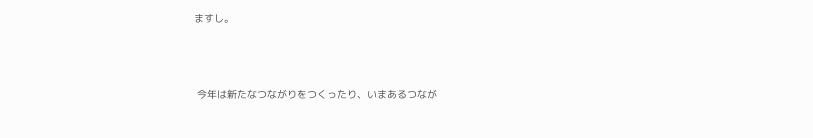ますし。



 今年は新たなつながりをつくったり、いまあるつなが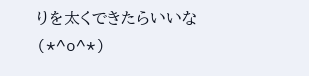りを太くできたらいいな(*^o^*)